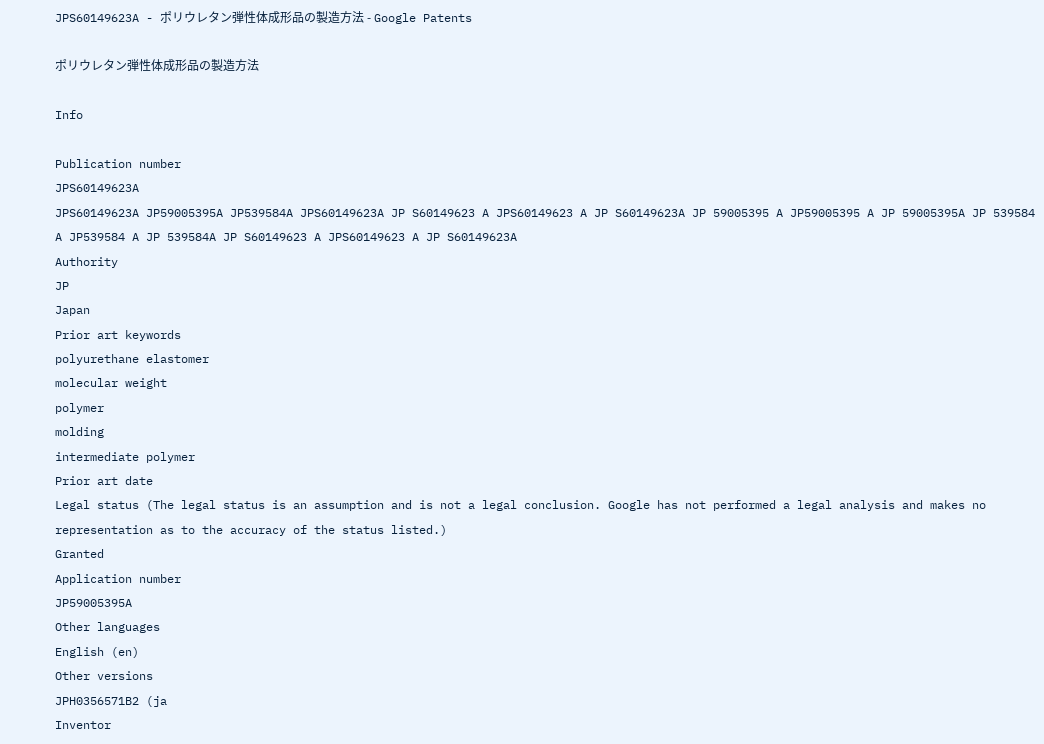JPS60149623A - ポリウレタン弾性体成形品の製造方法 - Google Patents

ポリウレタン弾性体成形品の製造方法

Info

Publication number
JPS60149623A
JPS60149623A JP59005395A JP539584A JPS60149623A JP S60149623 A JPS60149623 A JP S60149623A JP 59005395 A JP59005395 A JP 59005395A JP 539584 A JP539584 A JP 539584A JP S60149623 A JPS60149623 A JP S60149623A
Authority
JP
Japan
Prior art keywords
polyurethane elastomer
molecular weight
polymer
molding
intermediate polymer
Prior art date
Legal status (The legal status is an assumption and is not a legal conclusion. Google has not performed a legal analysis and makes no representation as to the accuracy of the status listed.)
Granted
Application number
JP59005395A
Other languages
English (en)
Other versions
JPH0356571B2 (ja
Inventor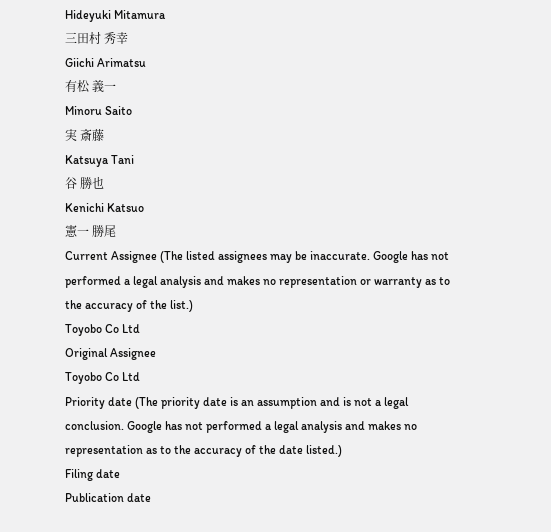Hideyuki Mitamura
三田村 秀幸
Giichi Arimatsu
有松 義一
Minoru Saito
実 斎藤
Katsuya Tani
谷 勝也
Kenichi Katsuo
憲一 勝尾
Current Assignee (The listed assignees may be inaccurate. Google has not performed a legal analysis and makes no representation or warranty as to the accuracy of the list.)
Toyobo Co Ltd
Original Assignee
Toyobo Co Ltd
Priority date (The priority date is an assumption and is not a legal conclusion. Google has not performed a legal analysis and makes no representation as to the accuracy of the date listed.)
Filing date
Publication date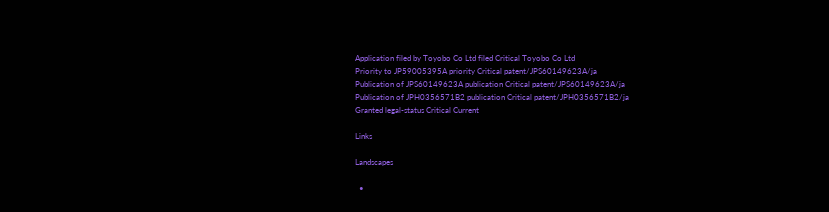Application filed by Toyobo Co Ltd filed Critical Toyobo Co Ltd
Priority to JP59005395A priority Critical patent/JPS60149623A/ja
Publication of JPS60149623A publication Critical patent/JPS60149623A/ja
Publication of JPH0356571B2 publication Critical patent/JPH0356571B2/ja
Granted legal-status Critical Current

Links

Landscapes

  •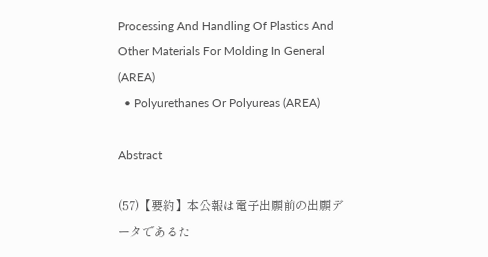Processing And Handling Of Plastics And Other Materials For Molding In General (AREA)
  • Polyurethanes Or Polyureas (AREA)

Abstract

(57)【要約】本公報は電子出願前の出願データであるた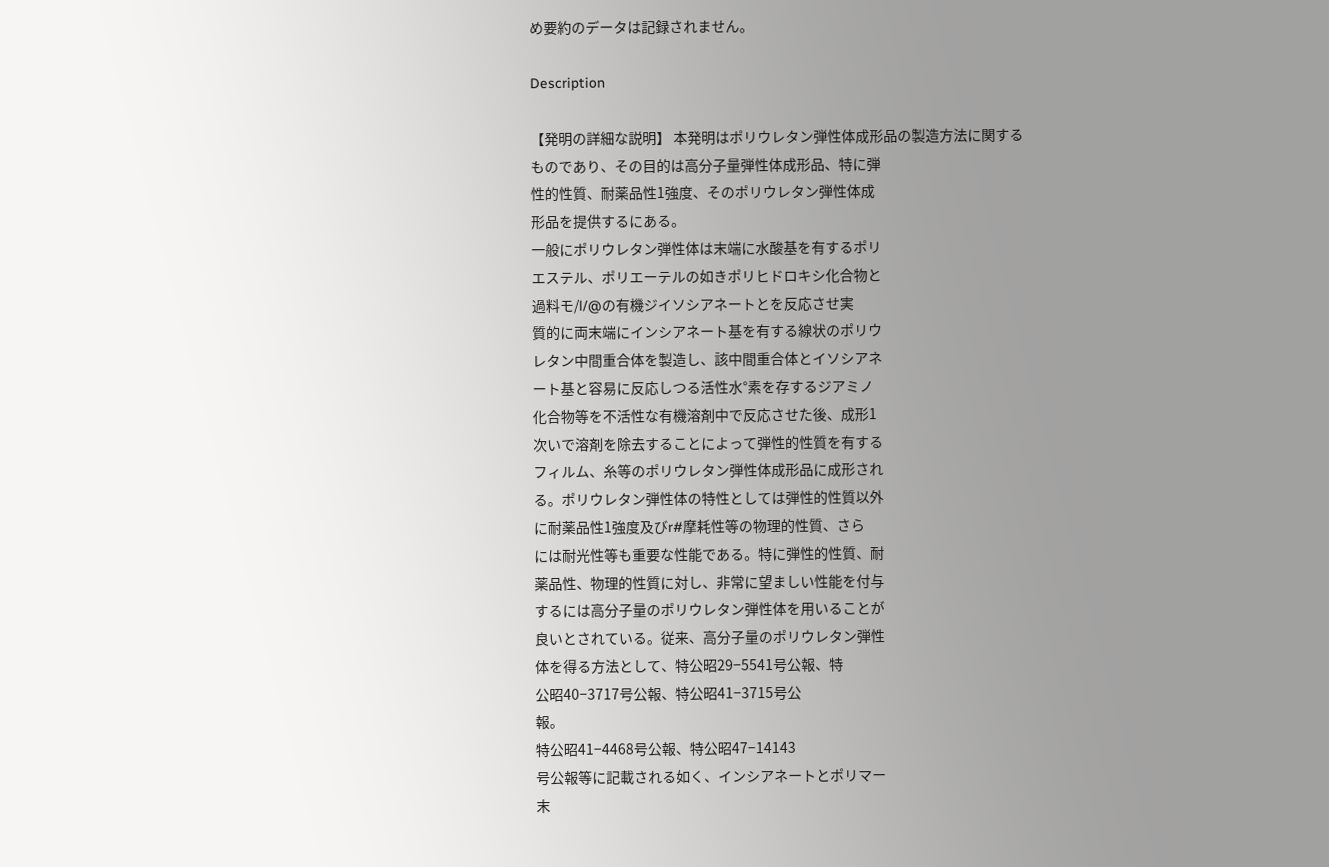め要約のデータは記録されません。

Description

【発明の詳細な説明】 本発明はポリウレタン弾性体成形品の製造方法に関する
ものであり、その目的は高分子量弾性体成形品、特に弾
性的性質、耐薬品性1強度、そのポリウレタン弾性体成
形品を提供するにある。
一般にポリウレタン弾性体は末端に水酸基を有するポリ
エステル、ポリエーテルの如きポリヒドロキシ化合物と
過料モ/l/@の有機ジイソシアネートとを反応させ実
質的に両末端にインシアネート基を有する線状のポリウ
レタン中間重合体を製造し、該中間重合体とイソシアネ
ート基と容易に反応しつる活性水°素を存するジアミノ
化合物等を不活性な有機溶剤中で反応させた後、成形1
次いで溶剤を除去することによって弾性的性質を有する
フィルム、糸等のポリウレタン弾性体成形品に成形され
る。ポリウレタン弾性体の特性としては弾性的性質以外
に耐薬品性1強度及びr#摩耗性等の物理的性質、さら
には耐光性等も重要な性能である。特に弾性的性質、耐
薬品性、物理的性質に対し、非常に望ましい性能を付与
するには高分子量のポリウレタン弾性体を用いることが
良いとされている。従来、高分子量のポリウレタン弾性
体を得る方法として、特公昭29−5541号公報、特
公昭40−3717号公報、特公昭41−3715号公
報。
特公昭41−4468号公報、特公昭47−14143
号公報等に記載される如く、インシアネートとポリマー
末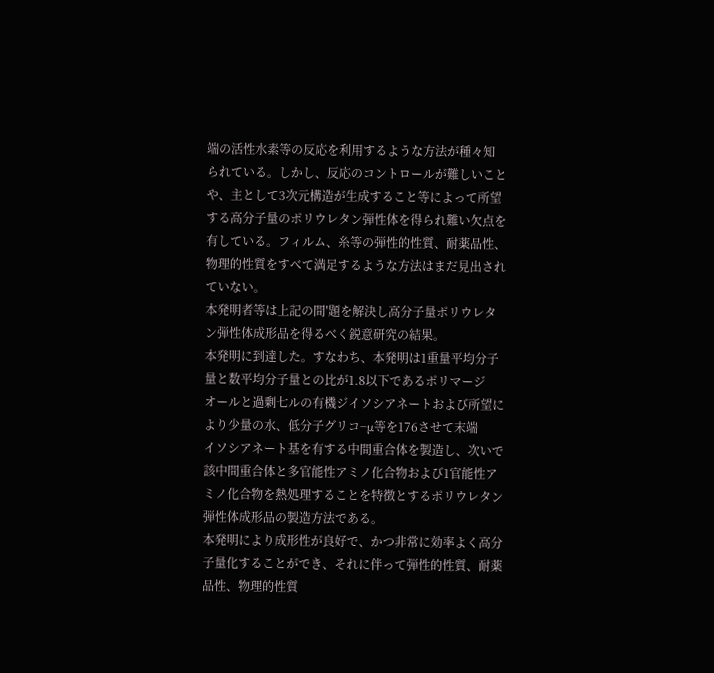端の活性水素等の反応を利用するような方法が種々知
られている。しかし、反応のコントロールが難しいこと
や、主として3次元構造が生成すること等によって所望
する高分子量のポリウレタン弾性体を得られ難い欠点を
有している。フィルム、糸等の弾性的性質、耐薬品性、
物理的性質をすべて満足するような方法はまだ見出され
ていない。
本発明者等は上記の間′題を解決し高分子量ポリウレタ
ン弾性体成形品を得るべく鋭意研究の結果。
本発明に到達した。すなわち、本発明は1重量平均分子
量と数平均分子量との比が1.8以下であるポリマージ
オールと過剰七ルの有機ジイソシアネートおよび所望に
より少量の水、低分子グリコ−μ等を176させて末端
イソシアネート基を有する中間重合体を製造し、次いで
該中間重合体と多官能性アミノ化合物および1官能性ア
ミノ化合物を熱処理することを特徴とするポリウレタン
弾性体成形品の製造方法である。
本発明により成形性が良好で、かつ非常に効率よく高分
子量化することができ、それに伴って弾性的性質、耐薬
品性、物理的性質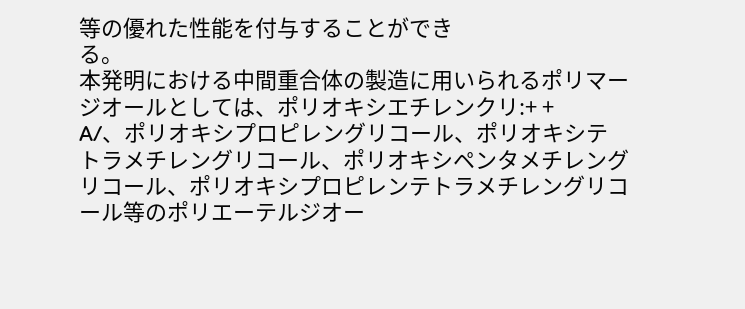等の優れた性能を付与することができ
る。
本発明における中間重合体の製造に用いられるポリマー
ジオールとしては、ポリオキシエチレンクリ:+ +
A/、ポリオキシプロピレングリコール、ポリオキシテ
トラメチレングリコール、ポリオキシペンタメチレング
リコール、ポリオキシプロピレンテトラメチレングリコ
ール等のポリエーテルジオー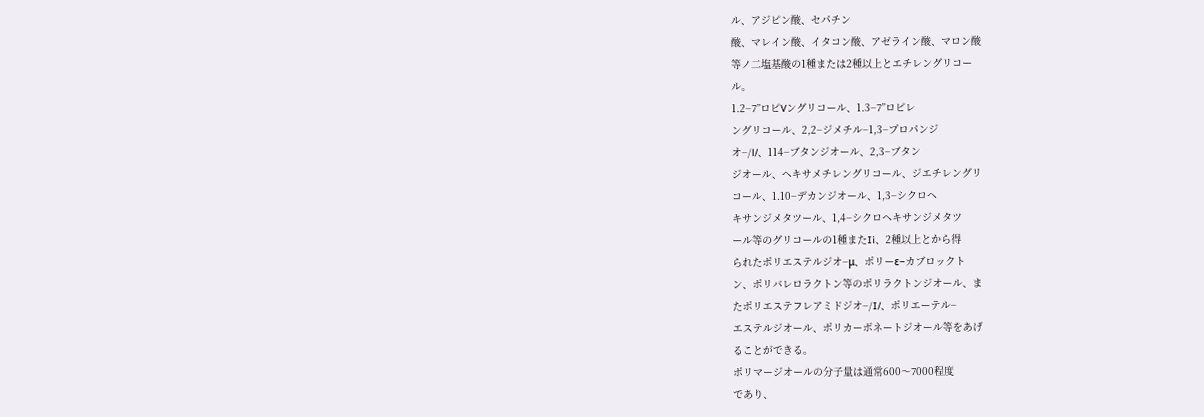ル、アジピン酸、セパチン
酸、マレイン酸、イタコン酸、アゼライン酸、マロン酸
等ノ二塩基酸の1種または2種以上とエチレングリコー
ル。
1.2−7”ロピVングリコール、1.3−7”ロピレ
ングリコール、2,2−ジメチル−1,3−プロパンジ
オ−/l/、114−ブタンジオール、2,3−ブタン
ジオール、ヘキサメチレングリコール、ジエチレングリ
コール、1.10−デカンジオール、1,3−シクロヘ
キサンジメタツール、1,4−シクロヘキサンジメタツ
ール等のグリコールの1種またIi、2種以上とから得
られたポリエステルジオ−μ、ポリーε−カブロックト
ン、ポリバレロラクトン等のポリラクトンジオール、ま
たポリエステフレアミドジオ−/I/、ポリエーテル−
エステルジオール、ポリカーボネートジオール等をあげ
ることができる。
ポリマージオールの分子量は通常600〜7000程度
であり、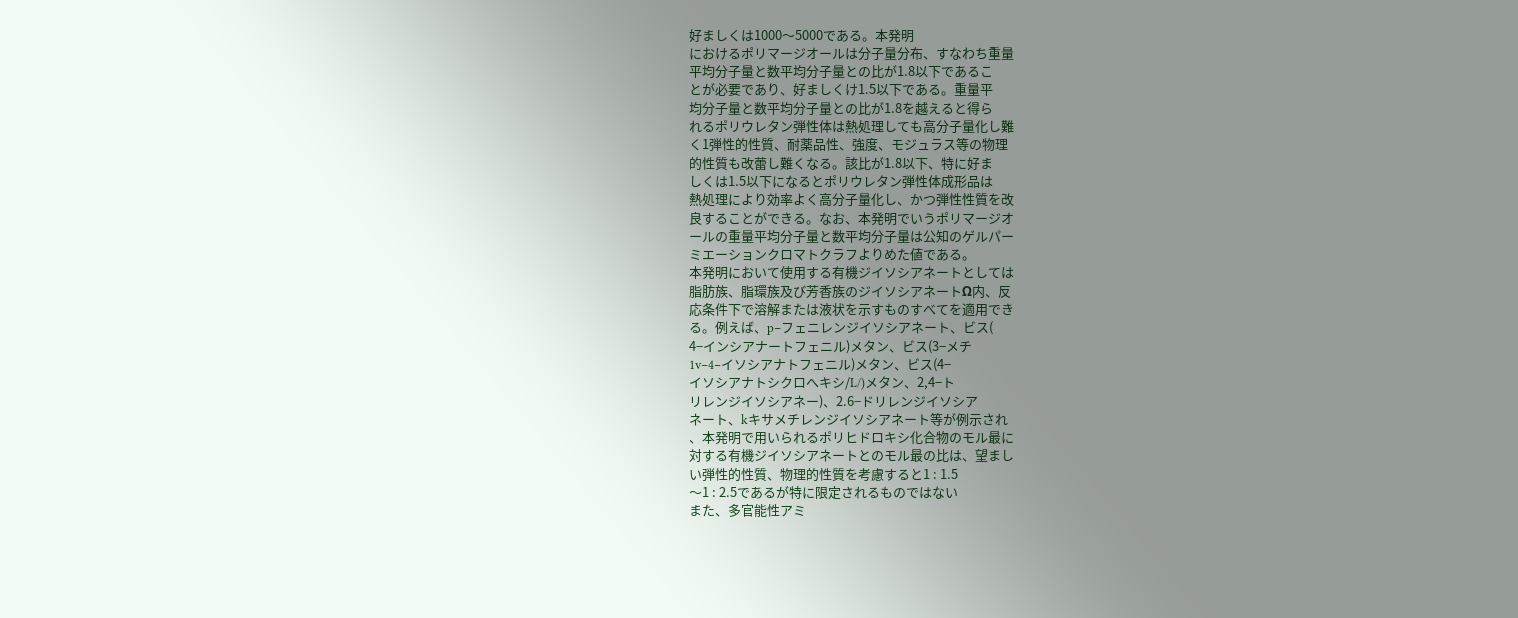好ましくは1000〜5000である。本発明
におけるポリマージオールは分子量分布、すなわち重量
平均分子量と数平均分子量との比が1.8以下であるこ
とが必要であり、好ましくけ1.5以下である。重量平
均分子量と数平均分子量との比が1.8を越えると得ら
れるポリウレタン弾性体は熱処理しても高分子量化し難
く1弾性的性質、耐薬品性、強度、モジュラス等の物理
的性質も改蕾し難くなる。該比が1.8以下、特に好ま
しくは1.5以下になるとポリウレタン弾性体成形品は
熱処理により効率よく高分子量化し、かつ弾性性質を改
良することができる。なお、本発明でいうポリマージオ
ールの重量平均分子量と数平均分子量は公知のゲルパー
ミエーションクロマトクラフよりめた値である。
本発明において使用する有機ジイソシアネートとしては
脂肪族、脂環族及び芳香族のジイソシアネートΩ内、反
応条件下で溶解または液状を示すものすべてを適用でき
る。例えば、p−フェニレンジイソシアネート、ビス(
4−インシアナートフェニル)メタン、ビス(3−メチ
1v−4−イソシアナトフェニル)メタン、ビス(4−
イソシアナトシクロへキシ/L/)メタン、2,4−ト
リレンジイソシアネー)、2.6−ドリレンジイソシア
ネート、kキサメチレンジイソシアネート等が例示され
、本発明で用いられるポリヒドロキシ化合物のモル最に
対する有機ジイソシアネートとのモル最の比は、望まし
い弾性的性質、物理的性質を考慮すると1 : 1.5
〜1 : 2.5であるが特に限定されるものではない
また、多官能性アミ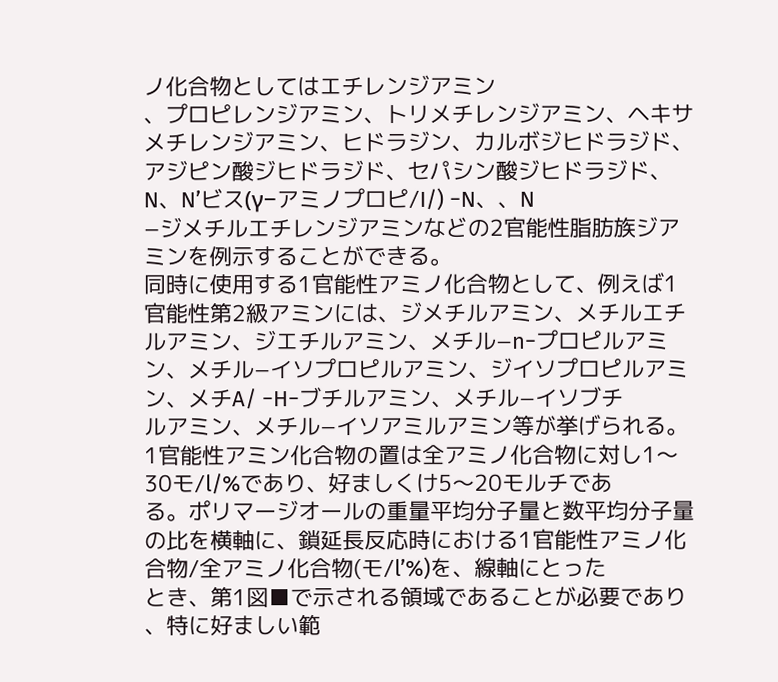ノ化合物としてはエチレンジアミン
、プロピレンジアミン、トリメチレンジアミン、ヘキサ
メチレンジアミン、ヒドラジン、カルボジヒドラジド、
アジピン酸ジヒドラジド、セパシン酸ジヒドラジド、
N、N’ビス(γ−アミノプロピ/I/) −N、、N
−ジメチルエチレンジアミンなどの2官能性脂肪族ジア
ミンを例示することができる。
同時に使用する1官能性アミノ化合物として、例えば1
官能性第2級アミンには、ジメチルアミン、メチルエチ
ルアミン、ジエチルアミン、メチル−n−プロピルアミ
ン、メチル−イソプロピルアミン、ジイソプロピルアミ
ン、メチA/ −H−ブチルアミン、メチル−イソブチ
ルアミン、メチル−イソアミルアミン等が挙げられる。
1官能性アミン化合物の置は全アミノ化合物に対し1〜
30モ/l/%であり、好ましくけ5〜20モルチであ
る。ポリマージオールの重量平均分子量と数平均分子量
の比を横軸に、鎖延長反応時における1官能性アミノ化
合物/全アミノ化合物(モ/l’%)を、線軸にとった
とき、第1図■で示される領域であることが必要であり
、特に好ましい範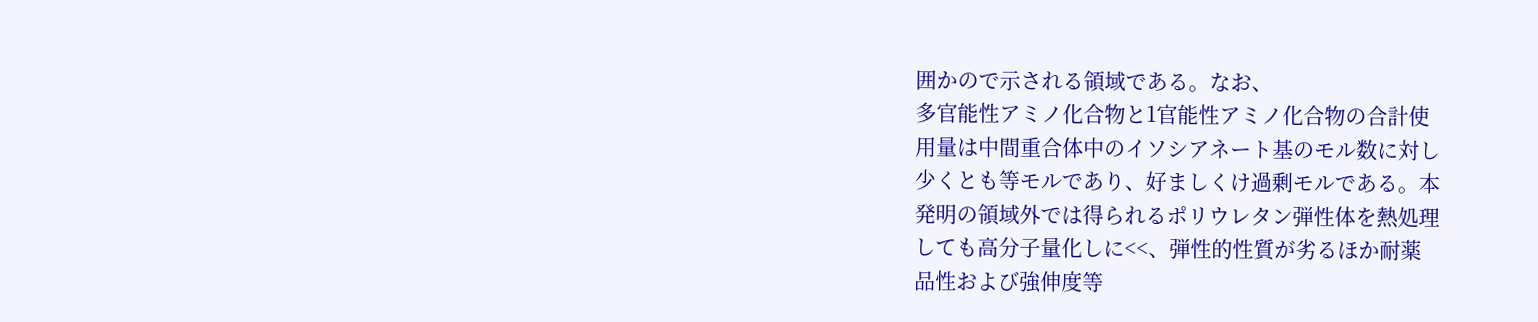囲かので示される領域である。なお、
多官能性アミノ化合物と1官能性アミノ化合物の合計使
用量は中間重合体中のイソシアネート基のモル数に対し
少くとも等モルであり、好ましくけ過剰モルである。本
発明の領域外では得られるポリウレタン弾性体を熱処理
しても高分子量化しに<<、弾性的性質が劣るほか耐薬
品性および強伸度等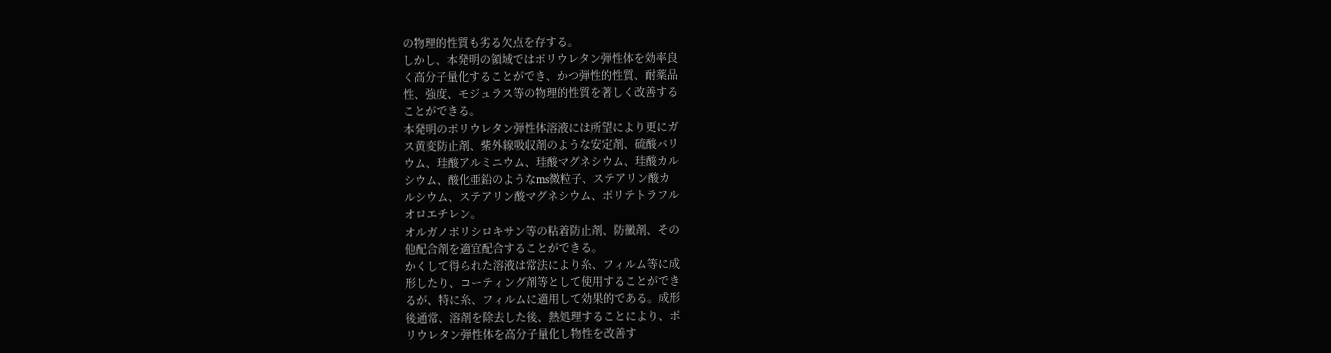の物理的性質も劣る欠点を存する。
しかし、本発明の領域ではポリウレタン弾性体を効率良
く高分子量化することができ、かつ弾性的性質、耐薬品
性、強度、モジュラス等の物理的性質を著しく改善する
ことができる。
本発明のポリウレタン弾性体溶液には所望により更にガ
ス黄変防止剤、紫外線吸収剤のような安定剤、硫酸バリ
ウム、珪酸アルミニウム、珪酸マグネシウム、珪酸カル
シウム、酸化亜鉛のようなms微粒子、ステアリン酸カ
ルシウム、ステアリン酸マグネシウム、ポリテトラフル
オロエチレン。
オルガノポリシロキサン等の粘着防止剤、防黴剤、その
他配合剤を適宜配合することができる。
かくして得られた溶液は常法により糸、フィルム等に成
形したり、コーティング剤等として使用することができ
るが、特に糸、フィルムに適用して効果的である。成形
後通常、溶剤を除去した後、熱処理することにより、ポ
リウレタン弾性体を高分子量化し物性を改善す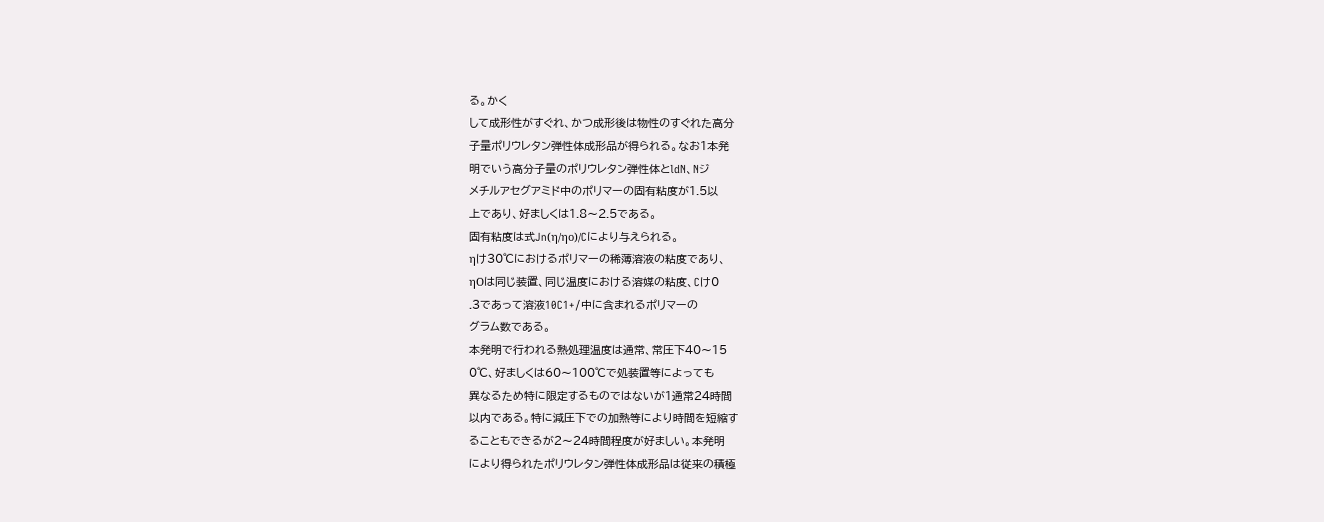る。かく
して成形性がすぐれ、かつ成形後は物性のすぐれた高分
子量ポリウレタン弾性体成形品が得られる。なお1本発
明でいう高分子量のポリウレタン弾性体とldN、Nジ
メチルアセグアミド中のポリマーの固有粘度が1.5以
上であり、好ましくは1.8〜2.5である。
固有粘度は式Jn(η/ηo)/Cにより与えられる。
ηけ30℃におけるポリマーの稀薄溶液の粘度であり、
ηOは同じ装置、同じ温度における溶媒の粘度、Cけ0
.3であって溶液10C1+/中に含まれるポリマーの
グラム数である。
本発明で行われる熱処理温度は通常、常圧下40〜15
0℃、好ましくは60〜100℃で処装置等によっても
異なるため特に限定するものではないが1通常24時間
以内である。特に減圧下での加熱等により時間を短縮す
ることもできるが2〜24時間程度が好ましい。本発明
により得られたポリウレタン弾性体成形品は従来の積極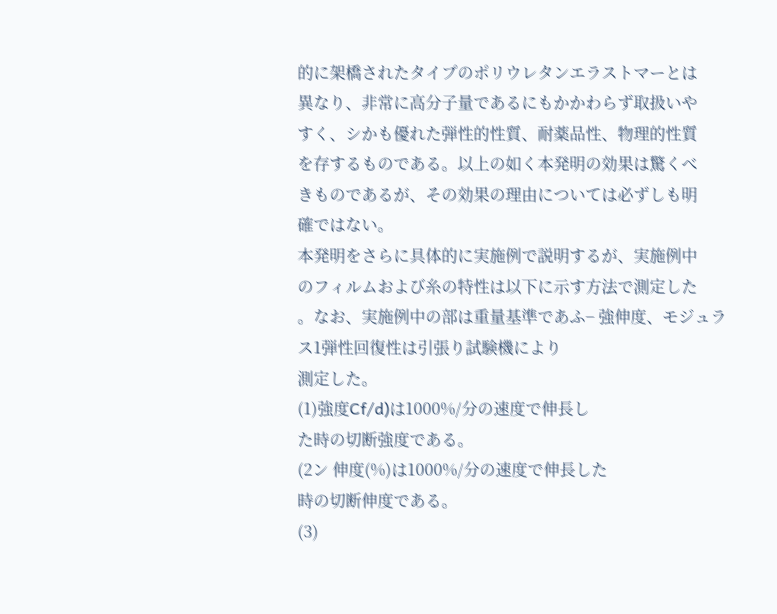的に架橋されたタイプのポリウレタンエラストマーとは
異なり、非常に高分子量であるにもかかわらず取扱いや
すく、シかも優れた弾性的性質、耐薬品性、物理的性質
を存するものである。以上の如く本発明の効果は驚くべ
きものであるが、その効果の理由については必ずしも明
確ではない。
本発明をさらに具体的に実施例で説明するが、実施例中
のフィルムおよび糸の特性は以下に示す方法で測定した
。なお、実施例中の部は重量基準であふ− 強伸度、モジュラス1弾性回復性は引張り試験機により
測定した。
(1)強度Cf/d)は1000%/分の速度で伸長し
た時の切断強度である。
(2ン 伸度(%)は1000%/分の速度で伸長した
時の切断伸度である。
(3)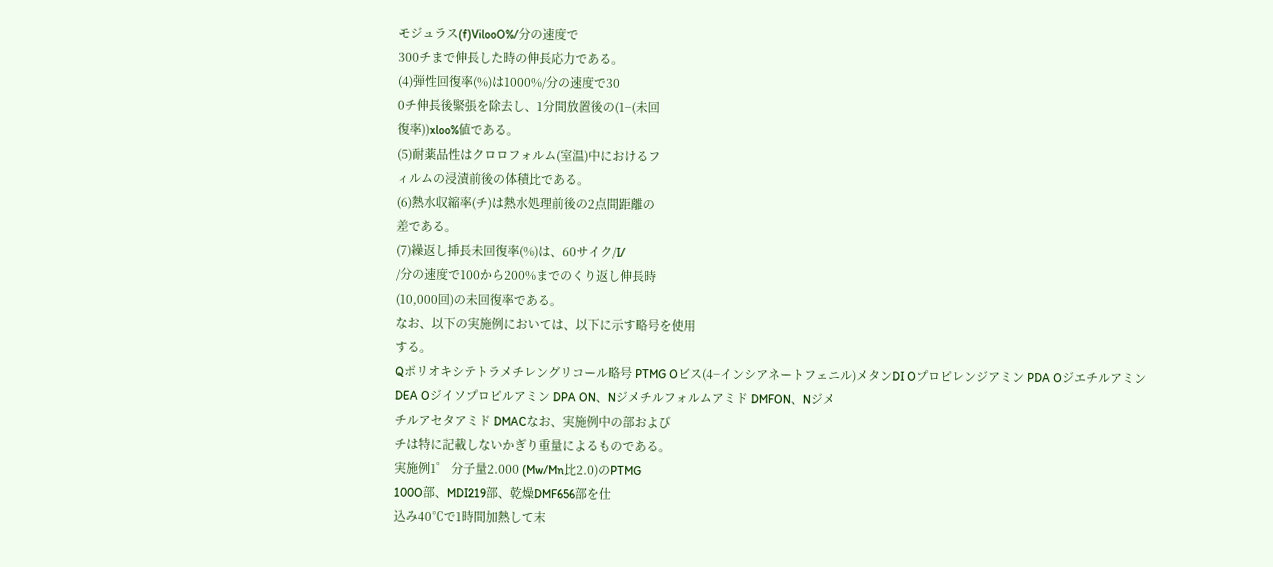モジュラス(f)VilooO%/分の速度で
300チまで伸長した時の伸長応力である。
(4)弾性回復率(%)は1000%/分の速度で30
0チ伸長後緊張を除去し、1分間放置後の(1−(未回
復率))xloo%値である。
(5)耐薬品性はクロロフォルム(室温)中におけるフ
ィルムの浸漬前後の体積比である。
(6)熱水収縮率(チ)は熱水処理前後の2点間距離の
差である。
(7)繰返し挿長未回復率(%)は、60サイク/I/
/分の速度で100から200%までのくり返し伸長時
(10,000回)の未回復率である。
なお、以下の実施例においては、以下に示す略号を使用
する。
Qポリオキシテトラメチレングリコール略号 PTMG Oビス(4−インシアネートフェニル)メタンDI Oプロピレンジアミン PDA Oジエチルアミン DEA Oジイソプロピルアミン DPA ON、Nジメチルフォルムアミド DMFON、Nジメ
チルアセタアミド DMACなお、実施例中の部および
チは特に記載しないかぎり重量によるものである。
実施例1゜ 分子量2.000 (Mw/Mn比2.0)のPTMG
100O部、MDI219部、乾燥DMF656部を仕
込み40℃で1時間加熱して末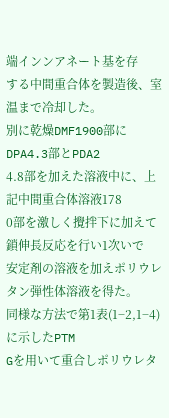端インンアネート基を存
する中間重合体を製造後、室温まで冷却した。
別に乾燥DMF1900部にDPA4.3部とPDA2
4.8部を加えた溶液中に、上記中間重合体溶液178
0部を激しく攪拌下に加えて鎖伸長反応を行い1次いで
安定剤の溶液を加えポリウレタン弾性体溶液を得た。
同様な方法で第1表(1−2,1−4)に示したPTM
Gを用いて重合しポリウレタ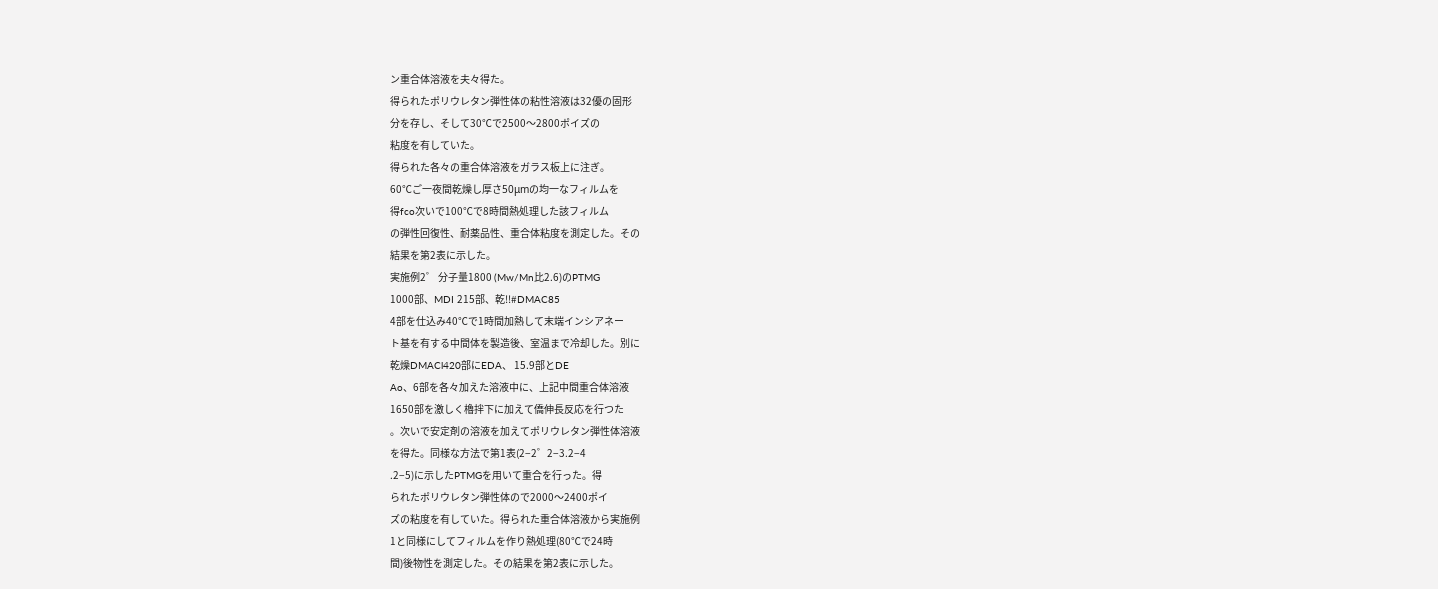ン重合体溶液を夫々得た。
得られたポリウレタン弾性体の粘性溶液は32優の固形
分を存し、そして30℃で2500〜2800ポイズの
粘度を有していた。
得られた各々の重合体溶液をガラス板上に注ぎ。
60℃ご一夜間乾燥し厚さ50μmの均一なフィルムを
得fco次いで100℃で8時間熱処理した該フィルム
の弾性回復性、耐薬品性、重合体粘度を測定した。その
結果を第2表に示した。
実施例2゜ 分子量1800 (Mw/Mn比2.6)のPTMG
1000部、MDI 215部、乾!!#DMAC85
4部を仕込み40℃で1時間加熱して末端インシアネー
ト基を有する中間体を製造後、室温まで冷却した。別に
乾燥DMACl420部にEDA、 15.9部とDE
Ao、6部を各々加えた溶液中に、上記中間重合体溶液
1650部を激しく櫓拌下に加えて僑伸長反応を行つた
。次いで安定剤の溶液を加えてポリウレタン弾性体溶液
を得た。同様な方法で第1表(2−2゜2−3.2−4
.2−5)に示したPTMGを用いて重合を行った。得
られたポリウレタン弾性体ので2000〜2400ポイ
ズの粘度を有していた。得られた重合体溶液から実施例
1と同様にしてフィルムを作り熱処理(80℃で24時
間)後物性を測定した。その結果を第2表に示した。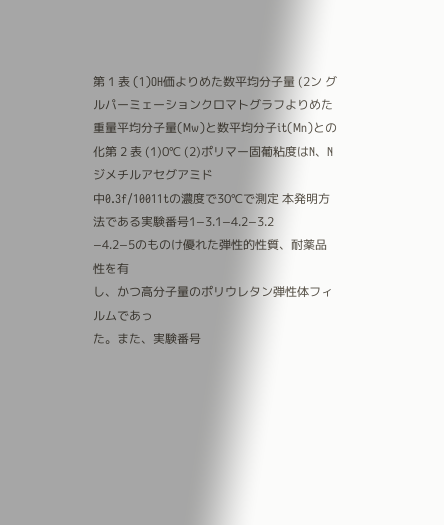第 1 表 (1)OH価よりめた数平均分子量 (2ン グルパーミェーションクロマトグラフよりめた
重量平均分子量(Mw)と数平均分子it(Mn)との
化第 2 表 (1)0℃ (2)ポリマー固葡粘度はN、Nジメチルアセグアミド
中0.3f/10011tの濃度で30℃で測定 本発明方法である実験番号1−3.1−4.2−3.2
−4.2−5のものけ優れた弾性的性質、耐薬品性を有
し、かつ高分子量のポリウレタン弾性体フィルムであっ
た。また、実験番号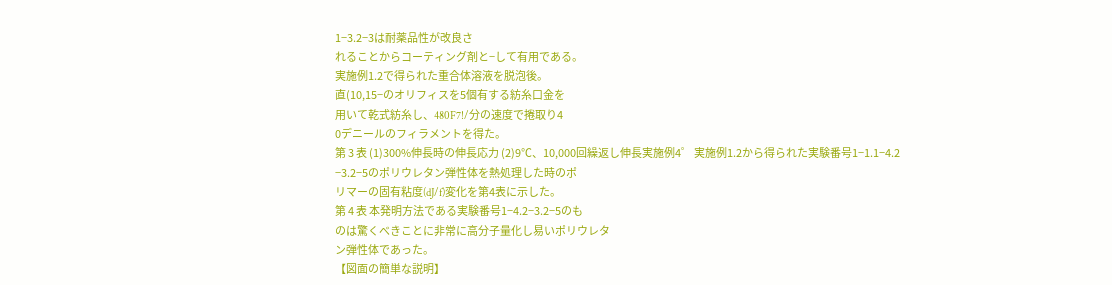1−3.2−3は耐薬品性が改良さ
れることからコーティング剤と−して有用である。
実施例1.2で得られた重合体溶液を脱泡後。
直(10,15−のオリフィスを5個有する紡糸口金を
用いて乾式紡糸し、480F7!/分の速度で捲取り4
0デニールのフィラメントを得た。
第 3 表 (1)300%伸長時の伸長応力 (2)9℃、10,000回繰返し伸長実施例4゜ 実施例1.2から得られた実験番号1−1.1−4.2
−3.2−5のポリウレタン弾性体を熱処理した時のポ
リマーの固有粘度(dJ/f)変化を第4表に示した。
第 4 表 本発明方法である実験番号1−4.2−3.2−5のも
のは驚くべきことに非常に高分子量化し易いポリウレタ
ン弾性体であった。
【図面の簡単な説明】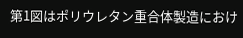第1図はポリウレタン重合体製造におけ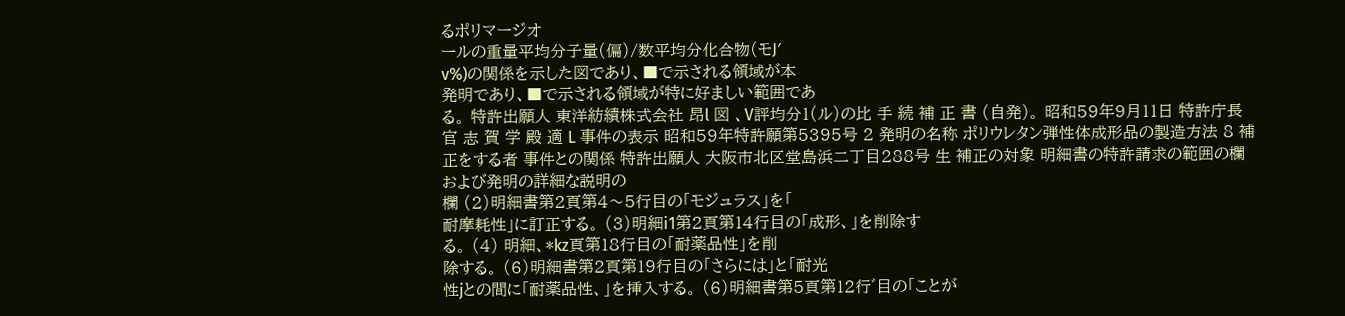るポリマージオ
ールの重量平均分子量(偏)/数平均分化合物(モJ′
v%)の関係を示した図であり、■で示される領域が本
発明であり、■で示される領域が特に好ましい範囲であ
る。 特許出願人 東洋紡績株式会社 昂l 図 、V評均分1(ル)の比 手 続 補 正 書 (自発)。 昭和59年9月11日 特許庁長官 志 賀 学 殿 適 L 事件の表示 昭和59年特許願第5395号 2 発明の名称 ポリウレタン弾性体成形品の製造方法 8 補正をする者 事件との関係 特許出願人 大阪市北区堂島浜二丁目288号 生 補正の対象 明細書の特許請求の範囲の欄および発明の詳細な説明の
欄 (2)明細書第2頁第4〜5行目の「モジュラス」を「
耐摩耗性」に訂正する。 (3)明細i1第2頁第14行目の「成形、」を削除す
る。 (4) 明細、*kz頁第18行目の「耐薬品性」を削
除する。 (6)明細書第2頁第19行目の「さらには」と「耐光
性jとの間に「耐薬品性、」を挿入する。 (6)明細書第5頁第12行゛目の「ことが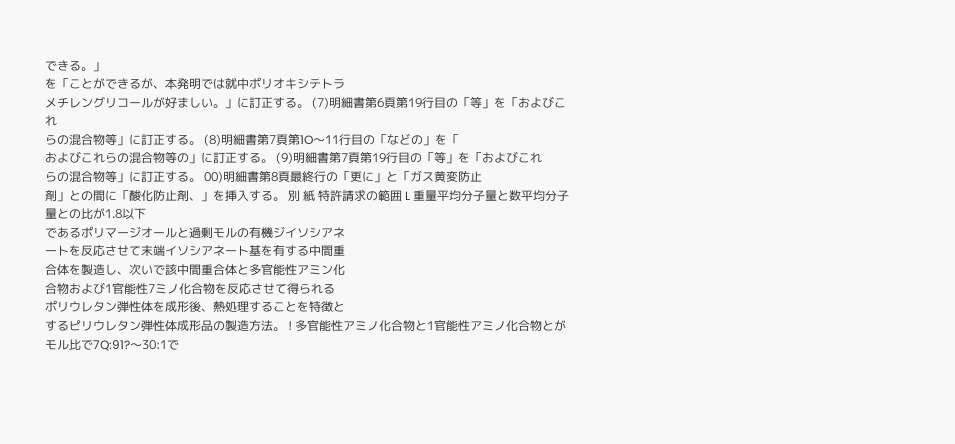できる。」
を「ことができるが、本発明では就中ポリオキシテトラ
メチレングリコールが好ましい。」に訂正する。 (7)明細書第6頁第19行目の「等」を「およびこれ
らの混合物等」に訂正する。 (8)明細書第7頁第1O〜11行目の「などの」を「
およびこれらの混合物等の」に訂正する。 (9)明細書第7頁第19行目の「等」を「およびこれ
らの混合物等」に訂正する。 00)明細書第8頁最終行の「更に」と「ガス黄変防止
剤」との間に「酸化防止剤、」を挿入する。 別 紙 特許請求の範囲 L 重量平均分子量と数平均分子量との比が1.8以下
であるポリマージオールと過剰モルの有機ジイソシアネ
ートを反応させて末端イソシアネート基を有する中間重
合体を製造し、次いで該中間重合体と多官能性アミン化
合物および1官能性7ミノ化合物を反応させて得られる
ポリウレタン弾性体を成形後、熱処理することを特徴と
するピリウレタン弾性体成形品の製造方法。 ! 多官能性アミノ化合物と1官能性アミノ化合物とが
モル比で7Q:91?〜30:1で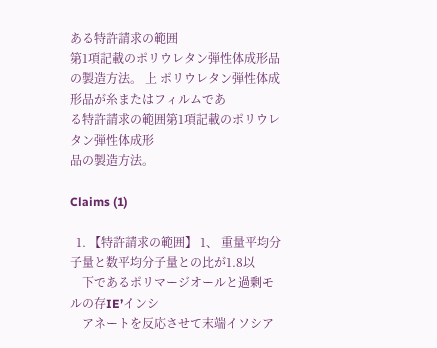ある特許請求の範囲
第1項記載のポリウレタン弾性体成形品の製造方法。 上 ポリウレタン弾性体成形品が糸またはフィルムであ
る特許請求の範囲第1項記載のポリウレタン弾性体成形
品の製造方法。

Claims (1)

  1. 【特許請求の範囲】 1、 重量平均分子量と数平均分子量との比が1.8以
    下であるポリマージオールと過剰モルの存IE’インシ
    アネートを反応させて末端イソシア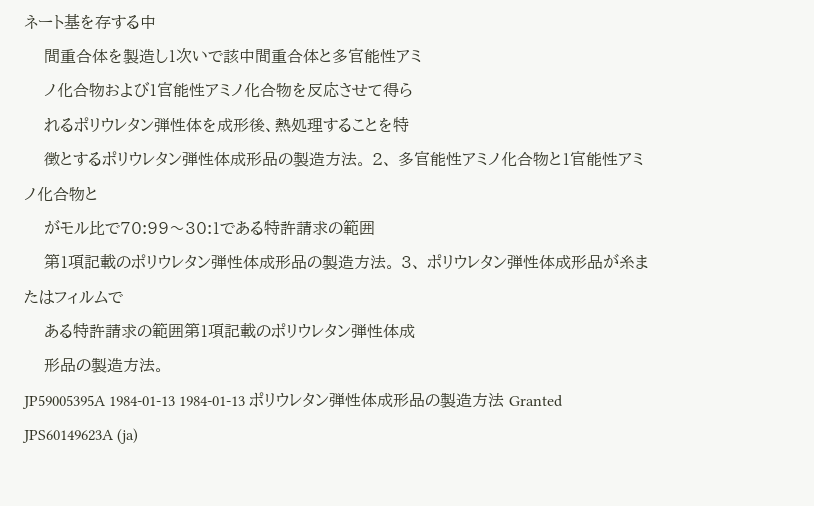ネート基を存する中
    間重合体を製造し1次いで該中間重合体と多官能性アミ
    ノ化合物および1官能性アミノ化合物を反応させて得ら
    れるポリウレタン弾性体を成形後、熱処理することを特
    徴とするポリウレタン弾性体成形品の製造方法。 2、 多官能性アミノ化合物と1官能性アミノ化合物と
    がモル比で70:99〜30:1である特許請求の範囲
    第1項記載のポリウレタン弾性体成形品の製造方法。 3、 ポリウレタン弾性体成形品が糸またはフィルムで
    ある特許請求の範囲第1項記載のポリウレタン弾性体成
    形品の製造方法。
JP59005395A 1984-01-13 1984-01-13 ポリウレタン弾性体成形品の製造方法 Granted JPS60149623A (ja)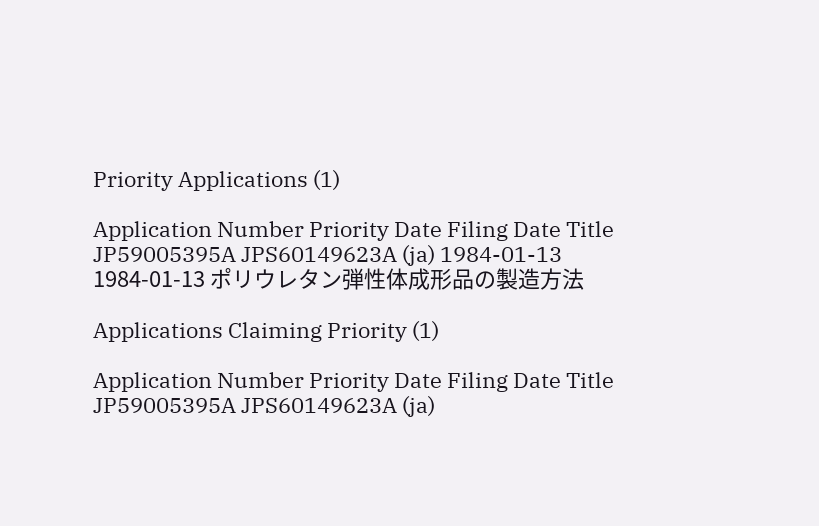Priority Applications (1)

Application Number Priority Date Filing Date Title
JP59005395A JPS60149623A (ja) 1984-01-13 1984-01-13 ポリウレタン弾性体成形品の製造方法

Applications Claiming Priority (1)

Application Number Priority Date Filing Date Title
JP59005395A JPS60149623A (ja)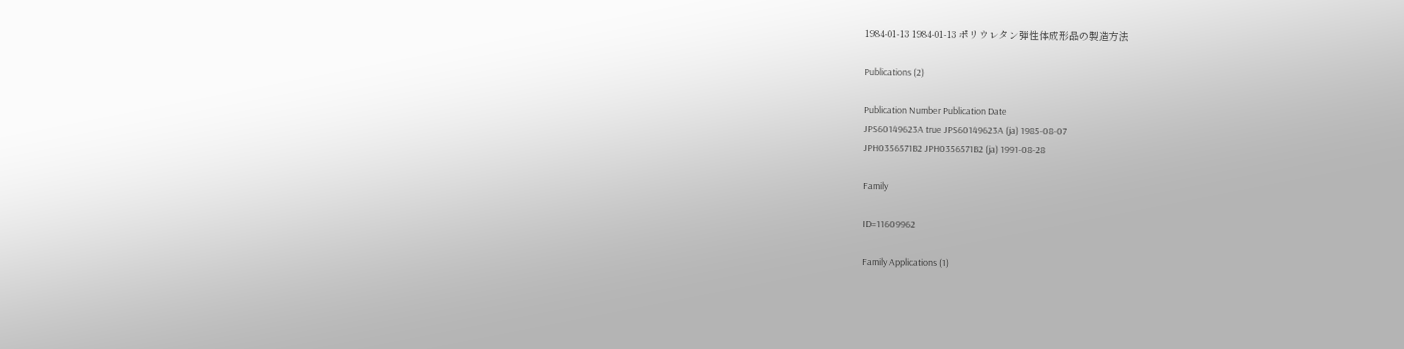1984-01-13 1984-01-13 ポリウレタン弾性体成形品の製造方法

Publications (2)

Publication Number Publication Date
JPS60149623A true JPS60149623A (ja) 1985-08-07
JPH0356571B2 JPH0356571B2 (ja) 1991-08-28

Family

ID=11609962

Family Applications (1)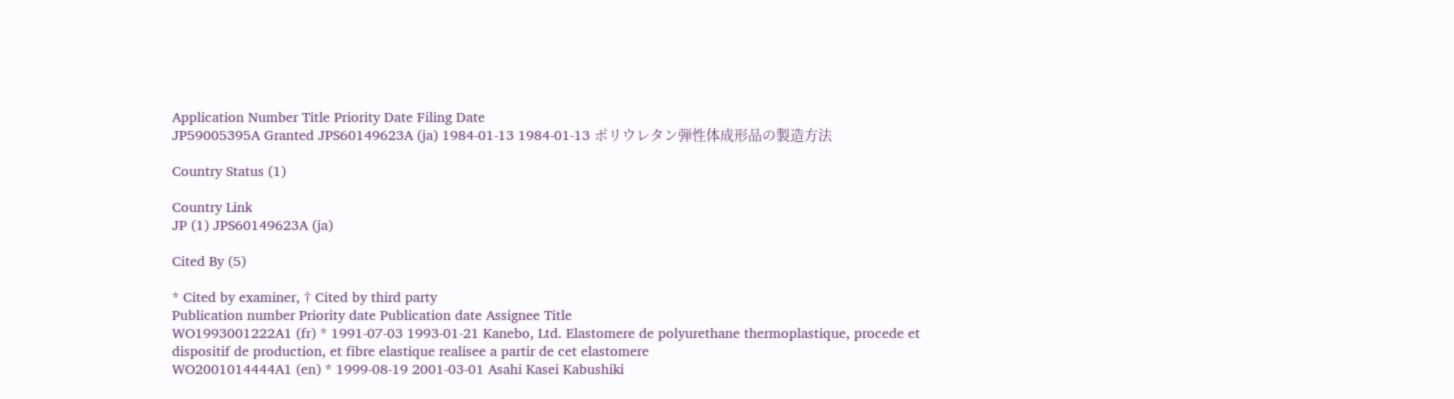Application Number Title Priority Date Filing Date
JP59005395A Granted JPS60149623A (ja) 1984-01-13 1984-01-13 ポリウレタン弾性体成形品の製造方法

Country Status (1)

Country Link
JP (1) JPS60149623A (ja)

Cited By (5)

* Cited by examiner, † Cited by third party
Publication number Priority date Publication date Assignee Title
WO1993001222A1 (fr) * 1991-07-03 1993-01-21 Kanebo, Ltd. Elastomere de polyurethane thermoplastique, procede et dispositif de production, et fibre elastique realisee a partir de cet elastomere
WO2001014444A1 (en) * 1999-08-19 2001-03-01 Asahi Kasei Kabushiki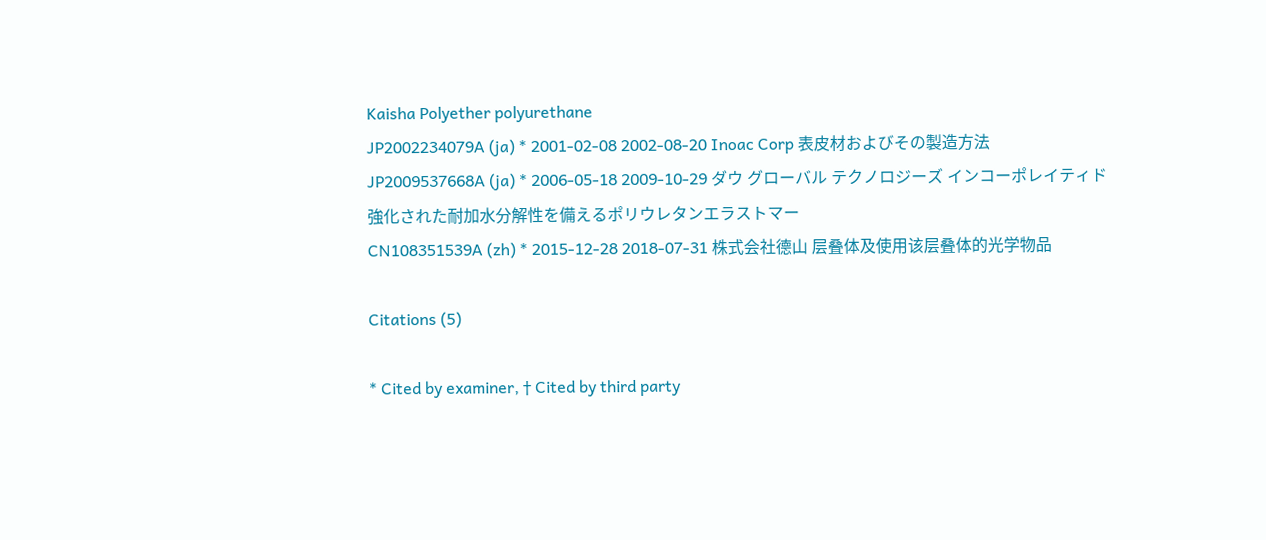Kaisha Polyether polyurethane
JP2002234079A (ja) * 2001-02-08 2002-08-20 Inoac Corp 表皮材およびその製造方法
JP2009537668A (ja) * 2006-05-18 2009-10-29 ダウ グローバル テクノロジーズ インコーポレイティド 強化された耐加水分解性を備えるポリウレタンエラストマー
CN108351539A (zh) * 2015-12-28 2018-07-31 株式会社德山 层叠体及使用该层叠体的光学物品

Citations (5)

* Cited by examiner, † Cited by third party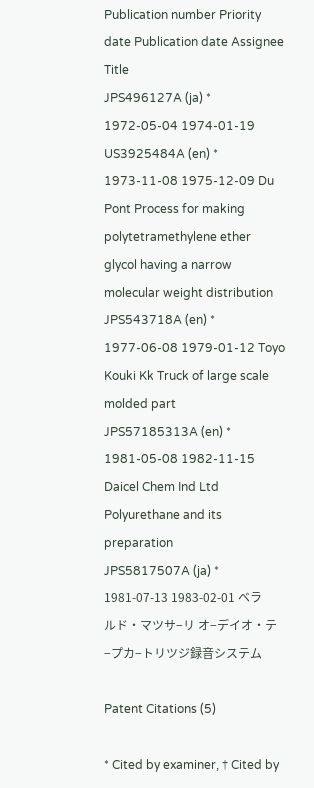Publication number Priority date Publication date Assignee Title
JPS496127A (ja) * 1972-05-04 1974-01-19
US3925484A (en) * 1973-11-08 1975-12-09 Du Pont Process for making polytetramethylene ether glycol having a narrow molecular weight distribution
JPS543718A (en) * 1977-06-08 1979-01-12 Toyo Kouki Kk Truck of large scale molded part
JPS57185313A (en) * 1981-05-08 1982-11-15 Daicel Chem Ind Ltd Polyurethane and its preparation
JPS5817507A (ja) * 1981-07-13 1983-02-01 ベラルド・マツサ−リ オ−デイオ・テ−プカ−トリツジ録音システム

Patent Citations (5)

* Cited by examiner, † Cited by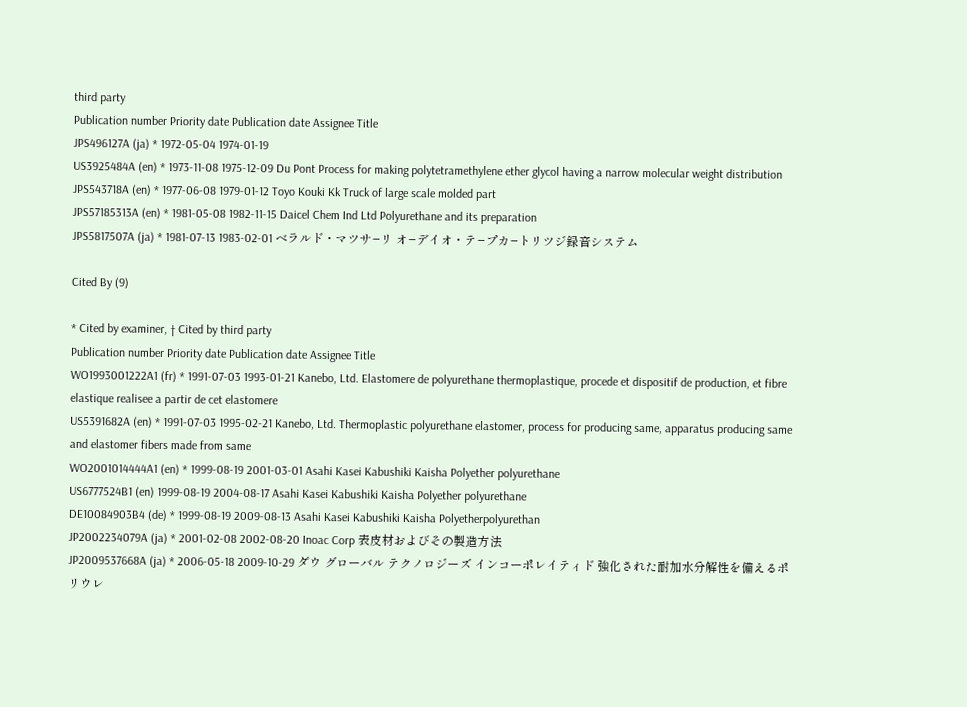third party
Publication number Priority date Publication date Assignee Title
JPS496127A (ja) * 1972-05-04 1974-01-19
US3925484A (en) * 1973-11-08 1975-12-09 Du Pont Process for making polytetramethylene ether glycol having a narrow molecular weight distribution
JPS543718A (en) * 1977-06-08 1979-01-12 Toyo Kouki Kk Truck of large scale molded part
JPS57185313A (en) * 1981-05-08 1982-11-15 Daicel Chem Ind Ltd Polyurethane and its preparation
JPS5817507A (ja) * 1981-07-13 1983-02-01 ベラルド・マツサ−リ オ−デイオ・テ−プカ−トリツジ録音システム

Cited By (9)

* Cited by examiner, † Cited by third party
Publication number Priority date Publication date Assignee Title
WO1993001222A1 (fr) * 1991-07-03 1993-01-21 Kanebo, Ltd. Elastomere de polyurethane thermoplastique, procede et dispositif de production, et fibre elastique realisee a partir de cet elastomere
US5391682A (en) * 1991-07-03 1995-02-21 Kanebo, Ltd. Thermoplastic polyurethane elastomer, process for producing same, apparatus producing same and elastomer fibers made from same
WO2001014444A1 (en) * 1999-08-19 2001-03-01 Asahi Kasei Kabushiki Kaisha Polyether polyurethane
US6777524B1 (en) 1999-08-19 2004-08-17 Asahi Kasei Kabushiki Kaisha Polyether polyurethane
DE10084903B4 (de) * 1999-08-19 2009-08-13 Asahi Kasei Kabushiki Kaisha Polyetherpolyurethan
JP2002234079A (ja) * 2001-02-08 2002-08-20 Inoac Corp 表皮材およびその製造方法
JP2009537668A (ja) * 2006-05-18 2009-10-29 ダウ グローバル テクノロジーズ インコーポレイティド 強化された耐加水分解性を備えるポリウレ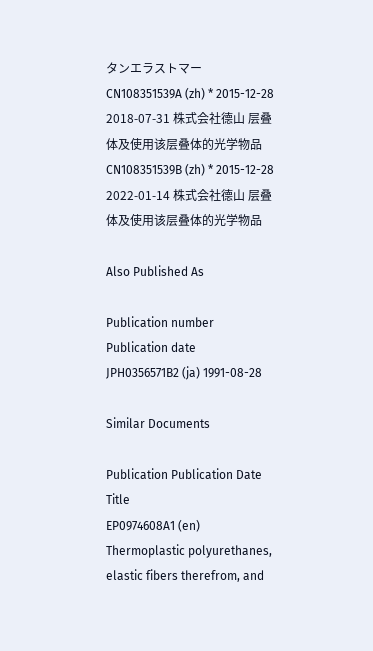タンエラストマー
CN108351539A (zh) * 2015-12-28 2018-07-31 株式会社德山 层叠体及使用该层叠体的光学物品
CN108351539B (zh) * 2015-12-28 2022-01-14 株式会社德山 层叠体及使用该层叠体的光学物品

Also Published As

Publication number Publication date
JPH0356571B2 (ja) 1991-08-28

Similar Documents

Publication Publication Date Title
EP0974608A1 (en) Thermoplastic polyurethanes, elastic fibers therefrom, and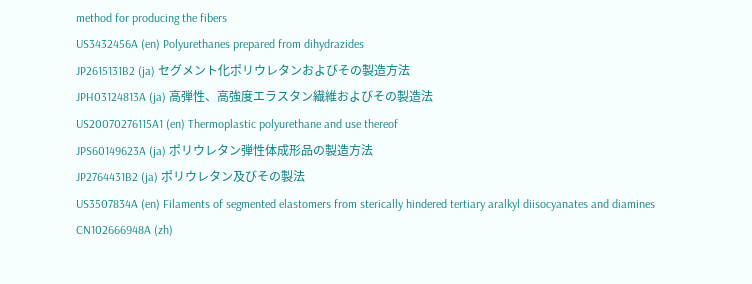method for producing the fibers
US3432456A (en) Polyurethanes prepared from dihydrazides
JP2615131B2 (ja) セグメント化ポリウレタンおよびその製造方法
JPH03124813A (ja) 高弾性、高強度エラスタン繊維およびその製造法
US20070276115A1 (en) Thermoplastic polyurethane and use thereof
JPS60149623A (ja) ポリウレタン弾性体成形品の製造方法
JP2764431B2 (ja) ポリウレタン及びその製法
US3507834A (en) Filaments of segmented elastomers from sterically hindered tertiary aralkyl diisocyanates and diamines
CN102666948A (zh)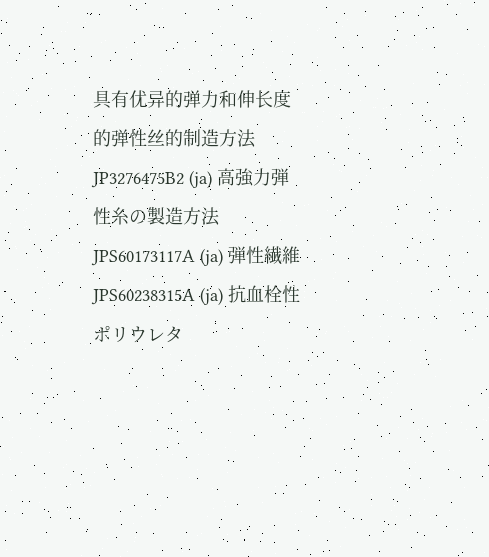具有优异的弹力和伸长度的弹性丝的制造方法
JP3276475B2 (ja) 高強力弾性糸の製造方法
JPS60173117A (ja) 弾性繊維
JPS60238315A (ja) 抗血栓性ポリウレタ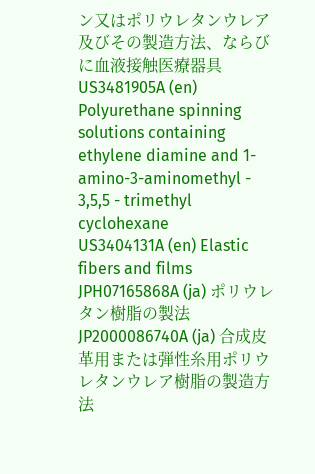ン又はポリウレタンウレア及びその製造方法、ならびに血液接触医療器具
US3481905A (en) Polyurethane spinning solutions containing ethylene diamine and 1-amino-3-aminomethyl - 3,5,5 - trimethyl cyclohexane
US3404131A (en) Elastic fibers and films
JPH07165868A (ja) ポリウレタン樹脂の製法
JP2000086740A (ja) 合成皮革用または弾性糸用ポリウレタンウレア樹脂の製造方法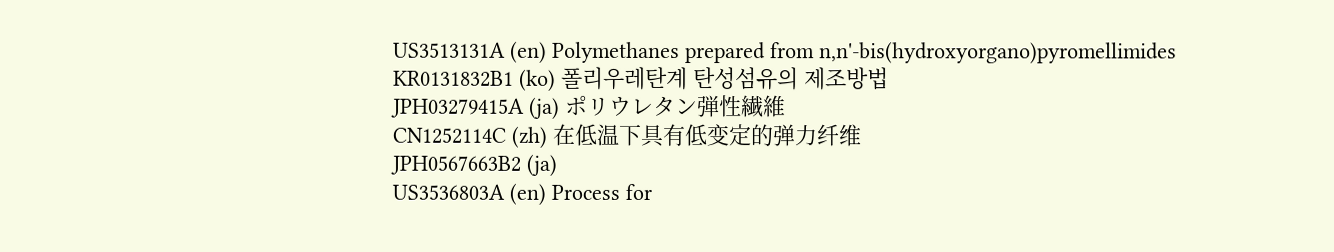US3513131A (en) Polymethanes prepared from n,n'-bis(hydroxyorgano)pyromellimides
KR0131832B1 (ko) 폴리우레탄계 탄성섬유의 제조방법
JPH03279415A (ja) ポリウレタン弾性繊維
CN1252114C (zh) 在低温下具有低变定的弹力纤维
JPH0567663B2 (ja)
US3536803A (en) Process for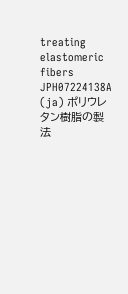treating elastomeric fibers
JPH07224138A (ja) ポリウレタン樹脂の製法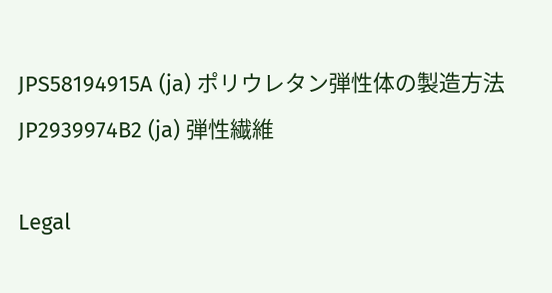JPS58194915A (ja) ポリウレタン弾性体の製造方法
JP2939974B2 (ja) 弾性繊維

Legal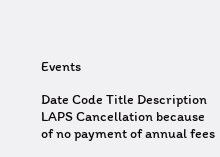Events

Date Code Title Description
LAPS Cancellation because of no payment of annual fees